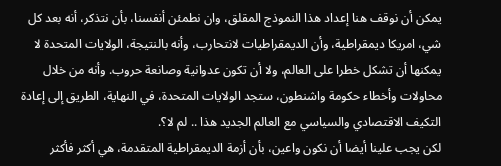يمكن أن نوقف هنا إعداد هذا النموذج المقلق، وان نطمئن أنفسنا، بأن نتذكر، أنه بعد كل شي، امريکا ديمقراطية، وأن الديمقراطيات لانتحارب، وأنه بالنتيجة، الولايات المتحدة لا يمكنها أن تشكل خطرا على العالم، ولا أن تكون عدوانية وصانعة حروب. وأنه من خلال محاولات وأخطاء حكومة واشنطون، ستجد الولايات المتحدة، في النهاية، الطريق إلى إعادة التكيف الاقتصادي والسياسي مع العالم الجديد هذا .. لم لا؟.
لكن يجب علينا أيضا أن نكون واعين، بأن أزمة الديمقراطية المتقدمة، هي أكثر فأكثر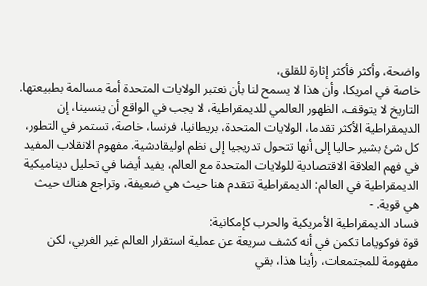واضحة، وأكثر فأكثر إثارة للقلق،
خاصة في امريكا، وأن هذا لا يسمح لنا بأن نعتبر الولايات المتحدة أمة مسالمة بطبيعتها.
التاريخ لا يتوقف، الظهور العالمي للديمقراطية، لا يجب في الواقع أن ينسينا، إن الديمقراطية الأكثر تقدما، الولايات المتحدة، بريطانيا، فرنسا، خاصة، تستمر في التطور، كل شئ بشير حاليا إلى أنها تتحول تدريجيا إلى نظم اوليقادشية. مفهوم الانقلاب المفيد في فهم العلاقة الاقتصادية للولايات المتحدة مع العالم، يفيد أيضا في تحليل ديناميكية الديمقراطية في العالم: الديمقراطية تتقدم هنا حيث هي ضعيفة، وتراجع هناك حيث هي قوية. -
فساد الديمقراطية الأمريكية والحرب كإمكانية:
قوة فوکوياما تكمن في أنه كشف سريعة عن عملية استقرار العالم غير الغربي، لكن مفهومة للمجتمعات، رأينا هذا، بقي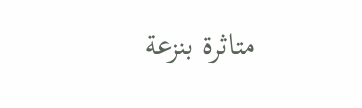متاثرة بنزعة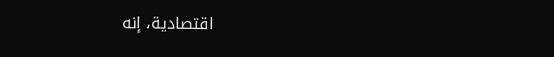اقتصادية، إنه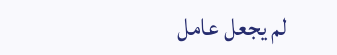لم يجعل عامل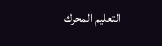التعليم المحرك